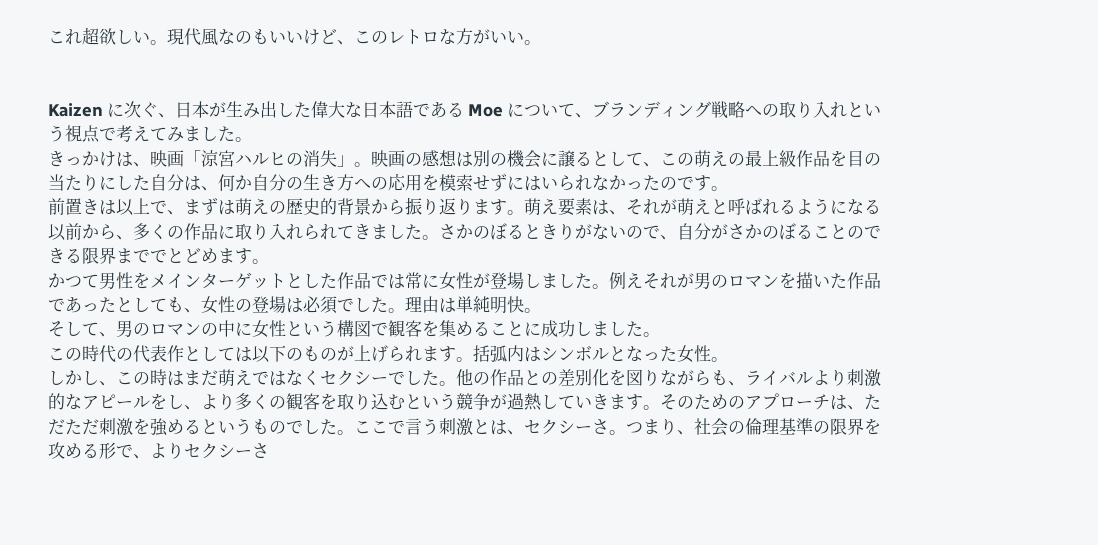これ超欲しい。現代風なのもいいけど、このレトロな方がいい。


Kaizen に次ぐ、日本が生み出した偉大な日本語である Moe について、ブランディング戦略への取り入れという視点で考えてみました。
きっかけは、映画「涼宮ハルヒの消失」。映画の感想は別の機会に譲るとして、この萌えの最上級作品を目の当たりにした自分は、何か自分の生き方への応用を模索せずにはいられなかったのです。
前置きは以上で、まずは萌えの歴史的背景から振り返ります。萌え要素は、それが萌えと呼ばれるようになる以前から、多くの作品に取り入れられてきました。さかのぼるときりがないので、自分がさかのぼることのできる限界まででとどめます。
かつて男性をメインターゲットとした作品では常に女性が登場しました。例えそれが男のロマンを描いた作品であったとしても、女性の登場は必須でした。理由は単純明快。
そして、男のロマンの中に女性という構図で観客を集めることに成功しました。
この時代の代表作としては以下のものが上げられます。括弧内はシンボルとなった女性。
しかし、この時はまだ萌えではなくセクシーでした。他の作品との差別化を図りながらも、ライバルより刺激的なアピールをし、より多くの観客を取り込むという競争が過熱していきます。そのためのアプローチは、ただただ刺激を強めるというものでした。ここで言う刺激とは、セクシーさ。つまり、社会の倫理基準の限界を攻める形で、よりセクシーさ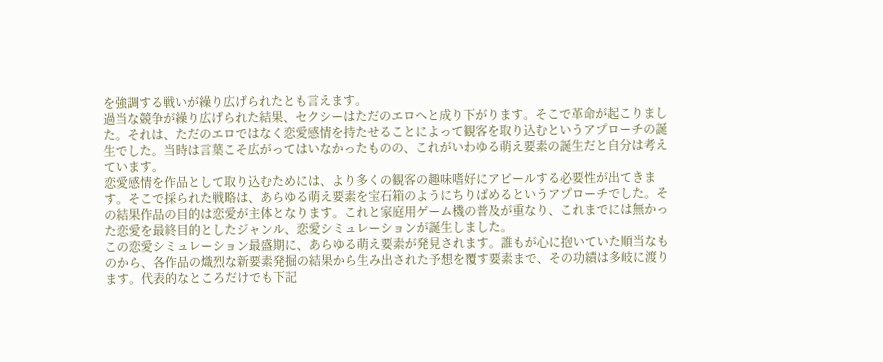を強調する戦いが繰り広げられたとも言えます。
過当な競争が繰り広げられた結果、セクシーはただのエロへと成り下がります。そこで革命が起こりました。それは、ただのエロではなく恋愛感情を持たせることによって観客を取り込むというアプローチの誕生でした。当時は言葉こそ広がってはいなかったものの、これがいわゆる萌え要素の誕生だと自分は考えています。
恋愛感情を作品として取り込むためには、より多くの観客の趣味嗜好にアピールする必要性が出てきます。そこで採られた戦略は、あらゆる萌え要素を宝石箱のようにちりばめるというアプローチでした。その結果作品の目的は恋愛が主体となります。これと家庭用ゲーム機の普及が重なり、これまでには無かった恋愛を最終目的としたジャンル、恋愛シミュレーションが誕生しました。
この恋愛シミュレーション最盛期に、あらゆる萌え要素が発見されます。誰もが心に抱いていた順当なものから、各作品の熾烈な新要素発掘の結果から生み出された予想を覆す要素まで、その功績は多岐に渡ります。代表的なところだけでも下記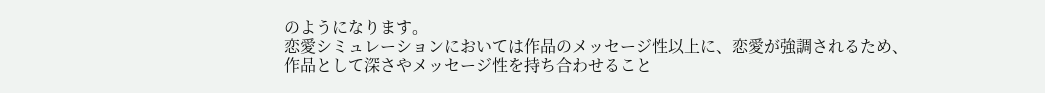のようになります。
恋愛シミュレーションにおいては作品のメッセージ性以上に、恋愛が強調されるため、作品として深さやメッセージ性を持ち合わせること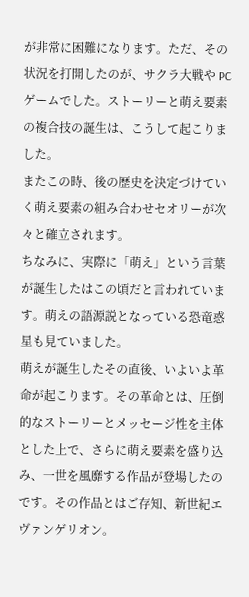が非常に困難になります。ただ、その状況を打開したのが、サクラ大戦や PC ゲームでした。ストーリーと萌え要素の複合技の誕生は、こうして起こりました。
またこの時、後の歴史を決定づけていく萌え要素の組み合わせセオリーが次々と確立されます。
ちなみに、実際に「萌え」という言葉が誕生したはこの頃だと言われています。萌えの語源説となっている恐竜惑星も見ていました。
萌えが誕生したその直後、いよいよ革命が起こります。その革命とは、圧倒的なストーリーとメッセージ性を主体とした上で、さらに萌え要素を盛り込み、一世を風靡する作品が登場したのです。その作品とはご存知、新世紀エヴァンゲリオン。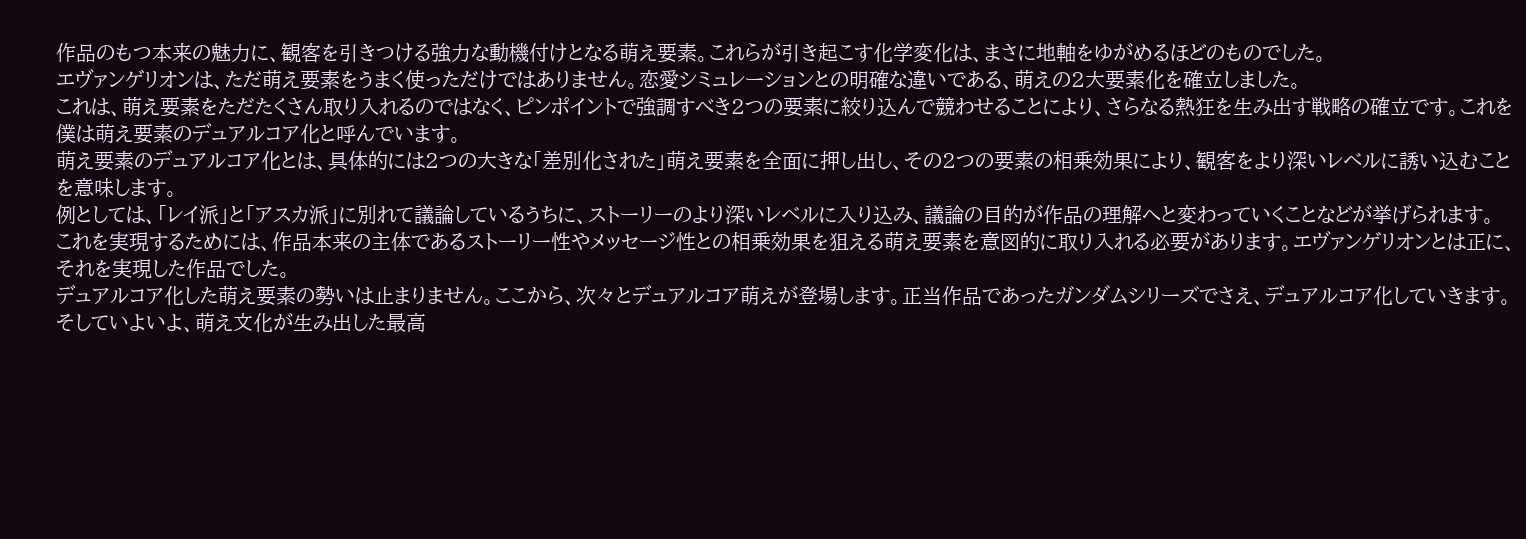作品のもつ本来の魅力に、観客を引きつける強力な動機付けとなる萌え要素。これらが引き起こす化学変化は、まさに地軸をゆがめるほどのものでした。
エヴァンゲリオンは、ただ萌え要素をうまく使っただけではありません。恋愛シミュレーションとの明確な違いである、萌えの2大要素化を確立しました。
これは、萌え要素をただたくさん取り入れるのではなく、ピンポイントで強調すべき2つの要素に絞り込んで競わせることにより、さらなる熱狂を生み出す戦略の確立です。これを僕は萌え要素のデュアルコア化と呼んでいます。
萌え要素のデュアルコア化とは、具体的には2つの大きな「差別化された」萌え要素を全面に押し出し、その2つの要素の相乗効果により、観客をより深いレベルに誘い込むことを意味します。
例としては、「レイ派」と「アスカ派」に別れて議論しているうちに、ストーリーのより深いレベルに入り込み、議論の目的が作品の理解へと変わっていくことなどが挙げられます。
これを実現するためには、作品本来の主体であるストーリー性やメッセージ性との相乗効果を狙える萌え要素を意図的に取り入れる必要があります。エヴァンゲリオンとは正に、それを実現した作品でした。
デュアルコア化した萌え要素の勢いは止まりません。ここから、次々とデュアルコア萌えが登場します。正当作品であったガンダムシリーズでさえ、デュアルコア化していきます。
そしていよいよ、萌え文化が生み出した最高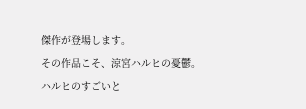傑作が登場します。
その作品こそ、涼宮ハルヒの憂鬱。
ハルヒのすごいと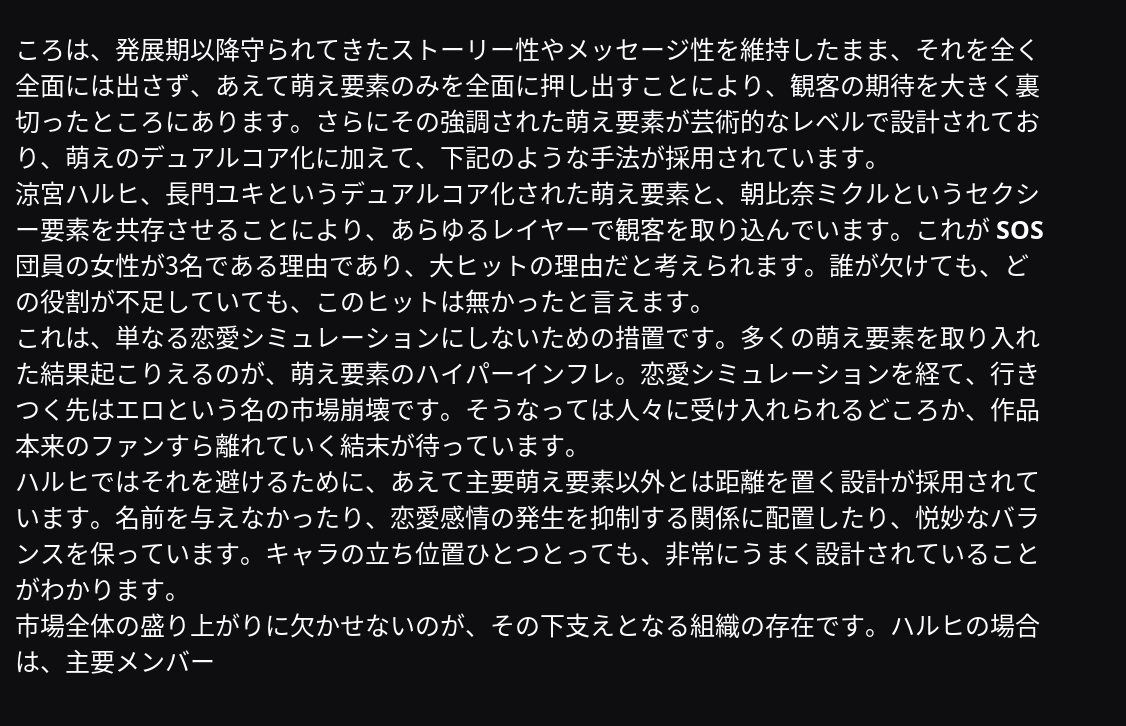ころは、発展期以降守られてきたストーリー性やメッセージ性を維持したまま、それを全く全面には出さず、あえて萌え要素のみを全面に押し出すことにより、観客の期待を大きく裏切ったところにあります。さらにその強調された萌え要素が芸術的なレベルで設計されており、萌えのデュアルコア化に加えて、下記のような手法が採用されています。
涼宮ハルヒ、長門ユキというデュアルコア化された萌え要素と、朝比奈ミクルというセクシー要素を共存させることにより、あらゆるレイヤーで観客を取り込んでいます。これが SOS 団員の女性が3名である理由であり、大ヒットの理由だと考えられます。誰が欠けても、どの役割が不足していても、このヒットは無かったと言えます。
これは、単なる恋愛シミュレーションにしないための措置です。多くの萌え要素を取り入れた結果起こりえるのが、萌え要素のハイパーインフレ。恋愛シミュレーションを経て、行きつく先はエロという名の市場崩壊です。そうなっては人々に受け入れられるどころか、作品本来のファンすら離れていく結末が待っています。
ハルヒではそれを避けるために、あえて主要萌え要素以外とは距離を置く設計が採用されています。名前を与えなかったり、恋愛感情の発生を抑制する関係に配置したり、悦妙なバランスを保っています。キャラの立ち位置ひとつとっても、非常にうまく設計されていることがわかります。
市場全体の盛り上がりに欠かせないのが、その下支えとなる組織の存在です。ハルヒの場合は、主要メンバー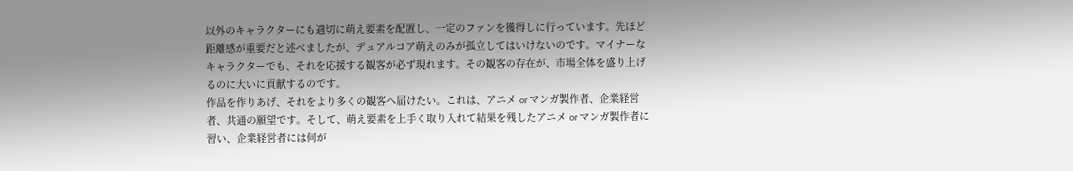以外のキャラクターにも適切に萌え要素を配置し、一定のファンを獲得しに行っています。先ほど距離感が重要だと述べましたが、デュアルコア萌えのみが孤立してはいけないのです。マイナーなキャラクターでも、それを応援する観客が必ず現れます。その観客の存在が、市場全体を盛り上げるのに大いに貢献するのです。
作品を作りあげ、それをより多くの観客へ届けたい。これは、アニメ or マンガ製作者、企業経営者、共通の願望です。そして、萌え要素を上手く取り入れて結果を残したアニメ or マンガ製作者に習い、企業経営者には何が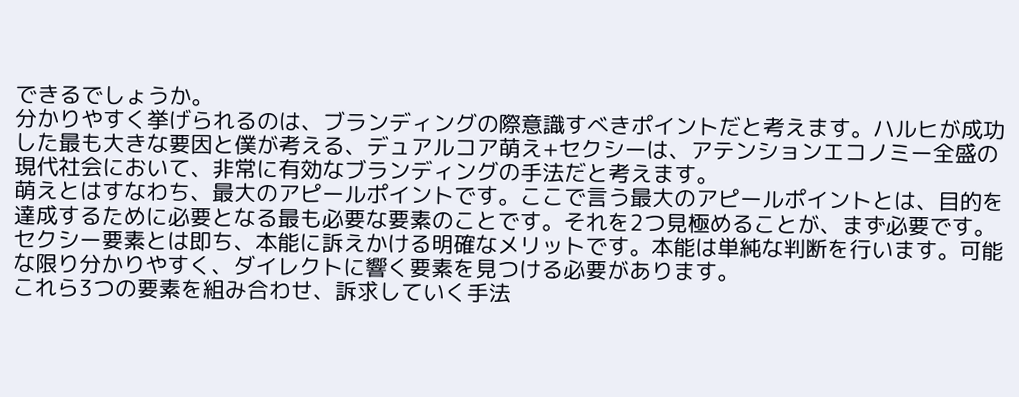できるでしょうか。
分かりやすく挙げられるのは、ブランディングの際意識すべきポイントだと考えます。ハルヒが成功した最も大きな要因と僕が考える、デュアルコア萌え+セクシーは、アテンションエコノミー全盛の現代社会において、非常に有効なブランディングの手法だと考えます。
萌えとはすなわち、最大のアピールポイントです。ここで言う最大のアピールポイントとは、目的を達成するために必要となる最も必要な要素のことです。それを2つ見極めることが、まず必要です。
セクシー要素とは即ち、本能に訴えかける明確なメリットです。本能は単純な判断を行います。可能な限り分かりやすく、ダイレクトに響く要素を見つける必要があります。
これら3つの要素を組み合わせ、訴求していく手法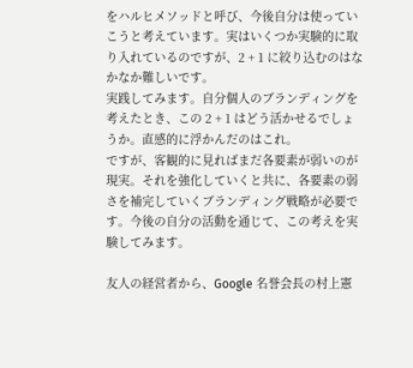をハルヒメソッドと呼び、今後自分は使っていこうと考えています。実はいくつか実験的に取り入れているのですが、2 + 1 に絞り込むのはなかなか難しいです。
実践してみます。自分個人のブランディングを考えたとき、この 2 + 1 はどう活かせるでしょうか。直感的に浮かんだのはこれ。
ですが、客観的に見ればまだ各要素が弱いのが現実。それを強化していくと共に、各要素の弱さを補完していくブランディング戦略が必要です。今後の自分の活動を通じて、この考えを実験してみます。

友人の経営者から、Google 名誉会長の村上憲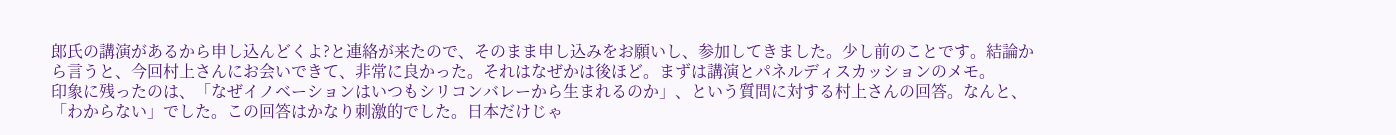郎氏の講演があるから申し込んどくよ?と連絡が来たので、そのまま申し込みをお願いし、参加してきました。少し前のことです。結論から言うと、今回村上さんにお会いできて、非常に良かった。それはなぜかは後ほど。まずは講演とパネルディスカッションのメモ。
印象に残ったのは、「なぜイノベーションはいつもシリコンバレーから生まれるのか」、という質問に対する村上さんの回答。なんと、「わからない」でした。この回答はかなり刺激的でした。日本だけじゃ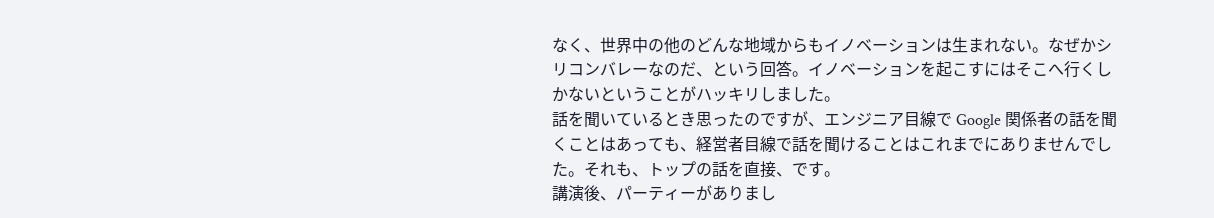なく、世界中の他のどんな地域からもイノベーションは生まれない。なぜかシリコンバレーなのだ、という回答。イノベーションを起こすにはそこへ行くしかないということがハッキリしました。
話を聞いているとき思ったのですが、エンジニア目線で Google 関係者の話を聞くことはあっても、経営者目線で話を聞けることはこれまでにありませんでした。それも、トップの話を直接、です。
講演後、パーティーがありまし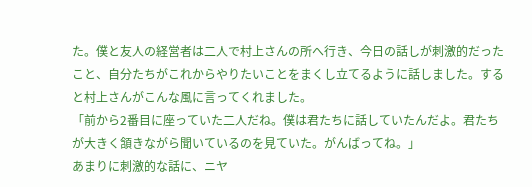た。僕と友人の経営者は二人で村上さんの所へ行き、今日の話しが刺激的だったこと、自分たちがこれからやりたいことをまくし立てるように話しました。すると村上さんがこんな風に言ってくれました。
「前から2番目に座っていた二人だね。僕は君たちに話していたんだよ。君たちが大きく頷きながら聞いているのを見ていた。がんばってね。」
あまりに刺激的な話に、ニヤ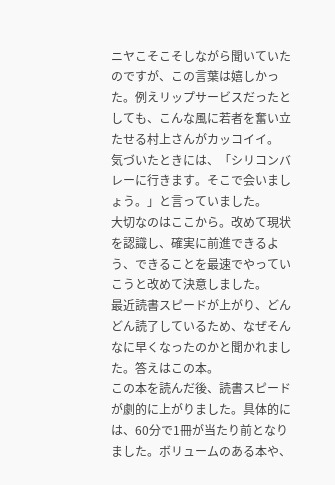ニヤこそこそしながら聞いていたのですが、この言葉は嬉しかった。例えリップサービスだったとしても、こんな風に若者を奮い立たせる村上さんがカッコイイ。
気づいたときには、「シリコンバレーに行きます。そこで会いましょう。」と言っていました。
大切なのはここから。改めて現状を認識し、確実に前進できるよう、できることを最速でやっていこうと改めて決意しました。
最近読書スピードが上がり、どんどん読了しているため、なぜそんなに早くなったのかと聞かれました。答えはこの本。
この本を読んだ後、読書スピードが劇的に上がりました。具体的には、60分で1冊が当たり前となりました。ボリュームのある本や、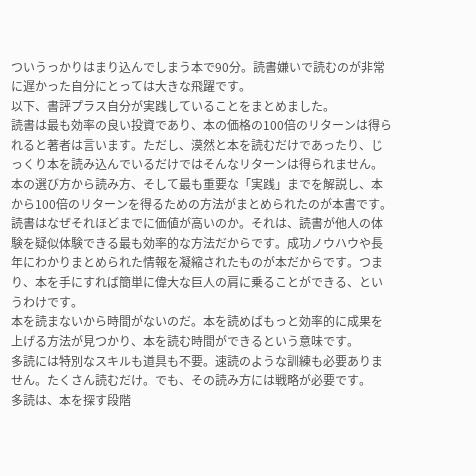ついうっかりはまり込んでしまう本で90分。読書嫌いで読むのが非常に遅かった自分にとっては大きな飛躍です。
以下、書評プラス自分が実践していることをまとめました。
読書は最も効率の良い投資であり、本の価格の100倍のリターンは得られると著者は言います。ただし、漠然と本を読むだけであったり、じっくり本を読み込んでいるだけではそんなリターンは得られません。本の選び方から読み方、そして最も重要な「実践」までを解説し、本から100倍のリターンを得るための方法がまとめられたのが本書です。
読書はなぜそれほどまでに価値が高いのか。それは、読書が他人の体験を疑似体験できる最も効率的な方法だからです。成功ノウハウや長年にわかりまとめられた情報を凝縮されたものが本だからです。つまり、本を手にすれば簡単に偉大な巨人の肩に乗ることができる、というわけです。
本を読まないから時間がないのだ。本を読めばもっと効率的に成果を上げる方法が見つかり、本を読む時間ができるという意味です。
多読には特別なスキルも道具も不要。速読のような訓練も必要ありません。たくさん読むだけ。でも、その読み方には戦略が必要です。
多読は、本を探す段階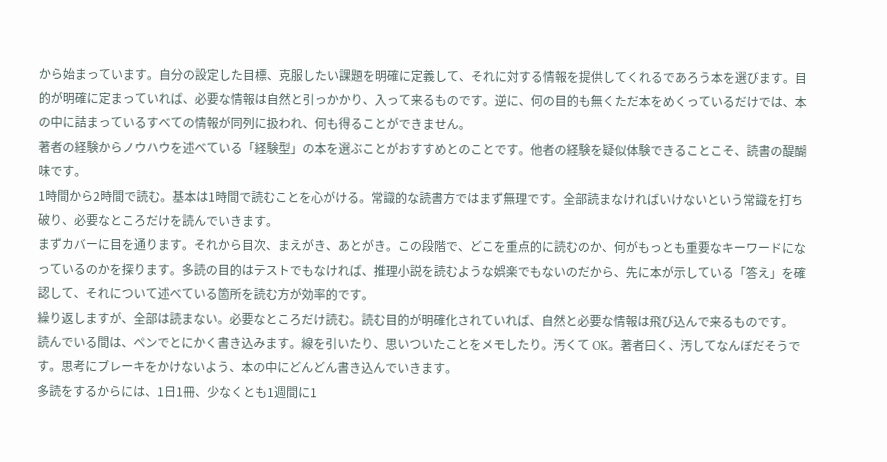から始まっています。自分の設定した目標、克服したい課題を明確に定義して、それに対する情報を提供してくれるであろう本を選びます。目的が明確に定まっていれば、必要な情報は自然と引っかかり、入って来るものです。逆に、何の目的も無くただ本をめくっているだけでは、本の中に詰まっているすべての情報が同列に扱われ、何も得ることができません。
著者の経験からノウハウを述べている「経験型」の本を選ぶことがおすすめとのことです。他者の経験を疑似体験できることこそ、読書の醍醐味です。
1時間から2時間で読む。基本は1時間で読むことを心がける。常識的な読書方ではまず無理です。全部読まなければいけないという常識を打ち破り、必要なところだけを読んでいきます。
まずカバーに目を通ります。それから目次、まえがき、あとがき。この段階で、どこを重点的に読むのか、何がもっとも重要なキーワードになっているのかを探ります。多読の目的はテストでもなければ、推理小説を読むような娯楽でもないのだから、先に本が示している「答え」を確認して、それについて述べている箇所を読む方が効率的です。
繰り返しますが、全部は読まない。必要なところだけ読む。読む目的が明確化されていれば、自然と必要な情報は飛び込んで来るものです。
読んでいる間は、ペンでとにかく書き込みます。線を引いたり、思いついたことをメモしたり。汚くて OK。著者曰く、汚してなんぼだそうです。思考にブレーキをかけないよう、本の中にどんどん書き込んでいきます。
多読をするからには、1日1冊、少なくとも1週間に1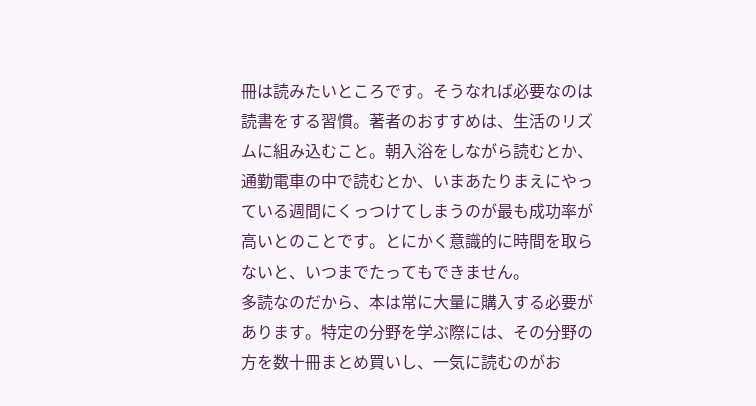冊は読みたいところです。そうなれば必要なのは読書をする習慣。著者のおすすめは、生活のリズムに組み込むこと。朝入浴をしながら読むとか、通勤電車の中で読むとか、いまあたりまえにやっている週間にくっつけてしまうのが最も成功率が高いとのことです。とにかく意識的に時間を取らないと、いつまでたってもできません。
多読なのだから、本は常に大量に購入する必要があります。特定の分野を学ぶ際には、その分野の方を数十冊まとめ買いし、一気に読むのがお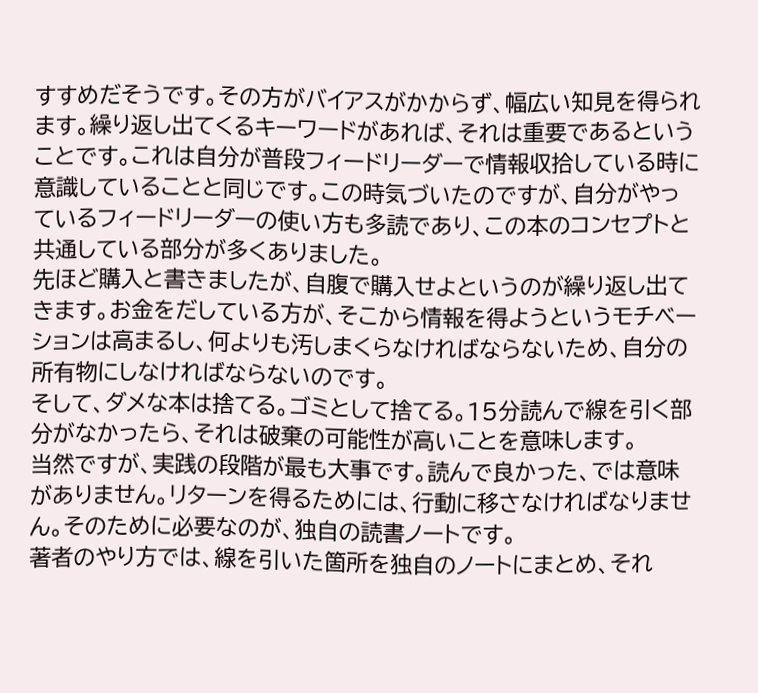すすめだそうです。その方がバイアスがかからず、幅広い知見を得られます。繰り返し出てくるキーワードがあれば、それは重要であるということです。これは自分が普段フィードリーダーで情報収拾している時に意識していることと同じです。この時気づいたのですが、自分がやっているフィードリーダーの使い方も多読であり、この本のコンセプトと共通している部分が多くありました。
先ほど購入と書きましたが、自腹で購入せよというのが繰り返し出てきます。お金をだしている方が、そこから情報を得ようというモチベーションは高まるし、何よりも汚しまくらなければならないため、自分の所有物にしなければならないのです。
そして、ダメな本は捨てる。ゴミとして捨てる。15分読んで線を引く部分がなかったら、それは破棄の可能性が高いことを意味します。
当然ですが、実践の段階が最も大事です。読んで良かった、では意味がありません。リターンを得るためには、行動に移さなければなりません。そのために必要なのが、独自の読書ノートです。
著者のやり方では、線を引いた箇所を独自のノートにまとめ、それ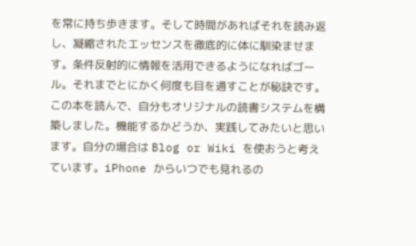を常に持ち歩きます。そして時間があればそれを読み返し、凝縮されたエッセンスを徹底的に体に馴染ませます。条件反射的に情報を活用できるようになればゴール。それまでとにかく何度も目を通すことが秘訣です。
この本を読んで、自分もオリジナルの読書システムを構築しました。機能するかどうか、実践してみたいと思います。自分の場合は Blog or Wiki を使おうと考えています。iPhone からいつでも見れるの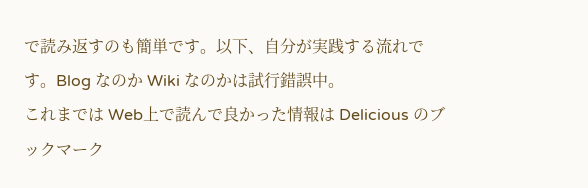で読み返すのも簡単です。以下、自分が実践する流れです。Blog なのか Wiki なのかは試行錯誤中。
これまでは Web上で読んで良かった情報は Delicious のブックマーク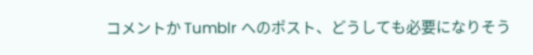コメントか Tumblr へのポスト、どうしても必要になりそう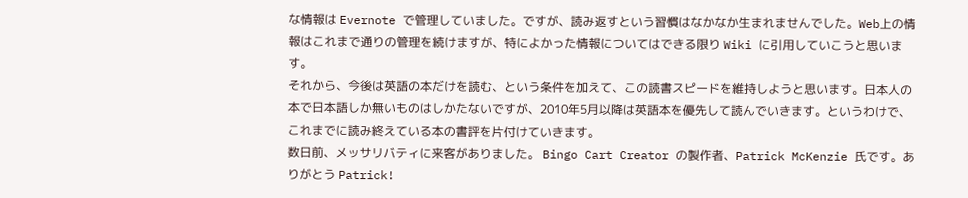な情報は Evernote で管理していました。ですが、読み返すという習慣はなかなか生まれませんでした。Web上の情報はこれまで通りの管理を続けますが、特によかった情報についてはできる限り Wiki に引用していこうと思います。
それから、今後は英語の本だけを読む、という条件を加えて、この読書スピードを維持しようと思います。日本人の本で日本語しか無いものはしかたないですが、2010年5月以降は英語本を優先して読んでいきます。というわけで、これまでに読み終えている本の書評を片付けていきます。
数日前、メッサリバティに来客がありました。 Bingo Cart Creator の製作者、Patrick McKenzie 氏です。ありがとう Patrick!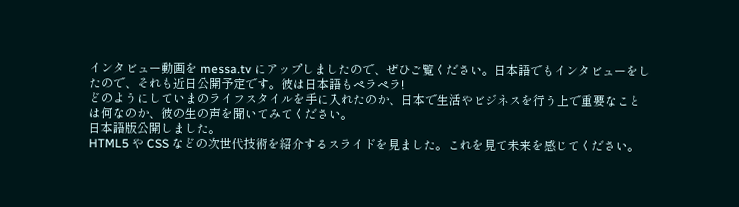インタビュー動画を messa.tv にアップしましたので、ぜひご覧ください。日本語でもインタビューをしたので、それも近日公開予定です。彼は日本語もペラペラ!
どのようにしていまのライフスタイルを手に入れたのか、日本で生活やビジネスを行う上で重要なことは何なのか、彼の生の声を聞いてみてください。
日本語版公開しました。
HTML5 や CSS などの次世代技術を紹介するスライドを見ました。これを見て未来を感じてください。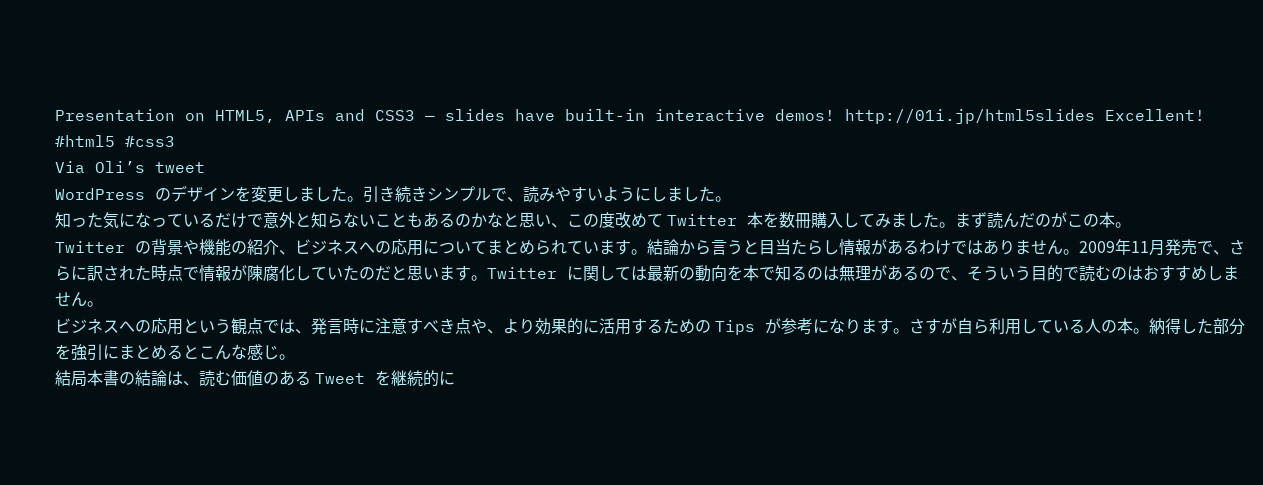Presentation on HTML5, APIs and CSS3 — slides have built-in interactive demos! http://01i.jp/html5slides Excellent! #html5 #css3
Via Oli’s tweet
WordPress のデザインを変更しました。引き続きシンプルで、読みやすいようにしました。
知った気になっているだけで意外と知らないこともあるのかなと思い、この度改めて Twitter 本を数冊購入してみました。まず読んだのがこの本。
Twitter の背景や機能の紹介、ビジネスへの応用についてまとめられています。結論から言うと目当たらし情報があるわけではありません。2009年11月発売で、さらに訳された時点で情報が陳腐化していたのだと思います。Twitter に関しては最新の動向を本で知るのは無理があるので、そういう目的で読むのはおすすめしません。
ビジネスへの応用という観点では、発言時に注意すべき点や、より効果的に活用するための Tips が参考になります。さすが自ら利用している人の本。納得した部分を強引にまとめるとこんな感じ。
結局本書の結論は、読む価値のある Tweet を継続的に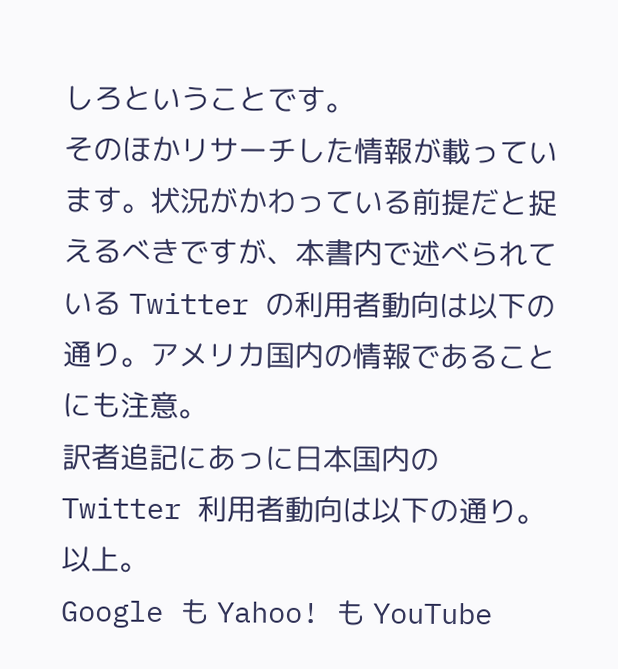しろということです。
そのほかリサーチした情報が載っています。状況がかわっている前提だと捉えるべきですが、本書内で述べられている Twitter の利用者動向は以下の通り。アメリカ国内の情報であることにも注意。
訳者追記にあっに日本国内の Twitter 利用者動向は以下の通り。
以上。
Google も Yahoo! も YouTube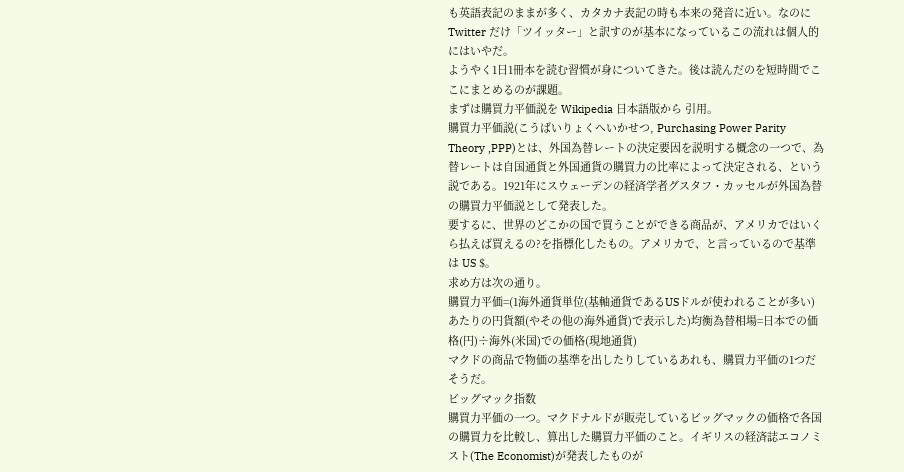も英語表記のままが多く、カタカナ表記の時も本来の発音に近い。なのに Twitter だけ「ツイッター」と訳すのが基本になっているこの流れは個人的にはいやだ。
ようやく1日1冊本を読む習慣が身についてきた。後は読んだのを短時間でここにまとめるのが課題。
まずは購買力平価説を Wikipedia 日本語版から 引用。
購買力平価説(こうばいりょくへいかせつ, Purchasing Power Parity Theory ,PPP)とは、外国為替レートの決定要因を説明する概念の一つで、為替レートは自国通貨と外国通貨の購買力の比率によって決定される、という説である。1921年にスウェーデンの経済学者グスタフ・カッセルが外国為替の購買力平価説として発表した。
要するに、世界のどこかの国で買うことができる商品が、アメリカではいくら払えば買えるの?を指標化したもの。アメリカで、と言っているので基準は US $。
求め方は次の通り。
購買力平価=(1海外通貨単位(基軸通貨であるUSドルが使われることが多い)あたりの円貨額(やその他の海外通貨)で表示した)均衡為替相場=日本での価格(円)÷海外(米国)での価格(現地通貨)
マクドの商品で物価の基準を出したりしているあれも、購買力平価の1つだそうだ。
ビッグマック指数
購買力平価の一つ。マクドナルドが販売しているビッグマックの価格で各国の購買力を比較し、算出した購買力平価のこと。イギリスの経済誌エコノミスト(The Economist)が発表したものが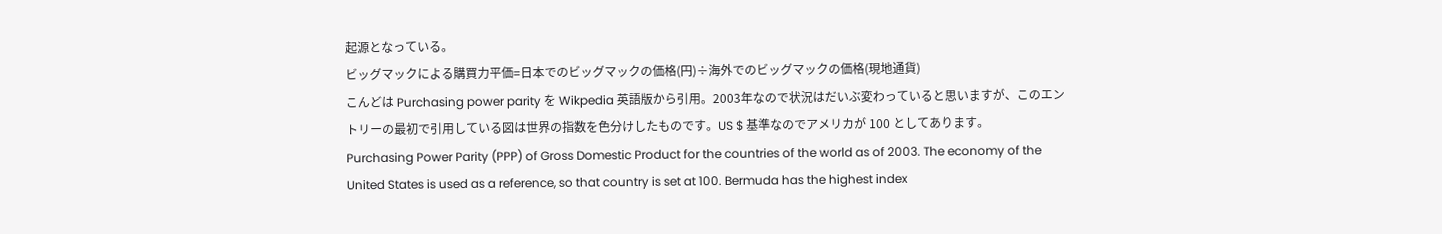起源となっている。
ビッグマックによる購買力平価=日本でのビッグマックの価格(円)÷海外でのビッグマックの価格(現地通貨)
こんどは Purchasing power parity を Wikpedia 英語版から引用。2003年なので状況はだいぶ変わっていると思いますが、このエントリーの最初で引用している図は世界の指数を色分けしたものです。US $ 基準なのでアメリカが 100 としてあります。
Purchasing Power Parity (PPP) of Gross Domestic Product for the countries of the world as of 2003. The economy of the United States is used as a reference, so that country is set at 100. Bermuda has the highest index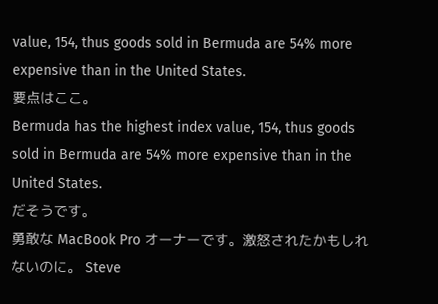value, 154, thus goods sold in Bermuda are 54% more expensive than in the United States.
要点はここ。
Bermuda has the highest index value, 154, thus goods sold in Bermuda are 54% more expensive than in the United States.
だそうです。
勇敢な MacBook Pro オーナーです。激怒されたかもしれないのに。 Steve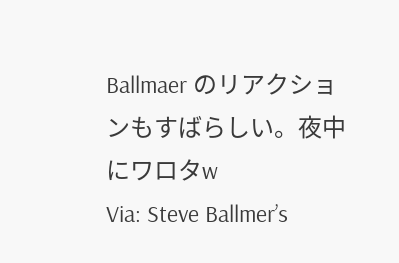Ballmaer のリアクションもすばらしい。夜中にワロタw
Via: Steve Ballmer’s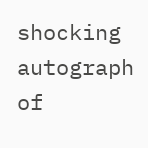shocking autograph of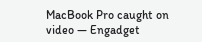MacBook Pro caught on video — Engadget